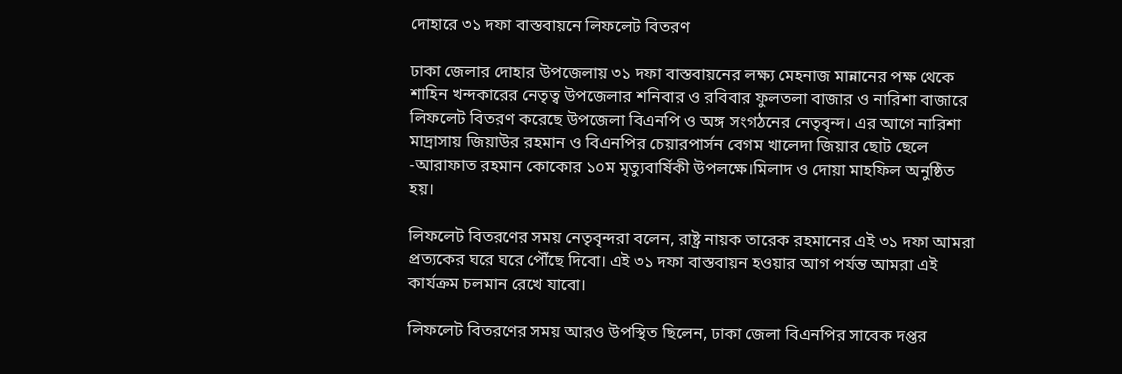দোহারে ৩১ দফা বাস্তবায়নে লিফলেট বিতরণ

ঢাকা জেলার দোহার উপজেলায় ৩১ দফা বাস্তবায়নের লক্ষ্য মেহনাজ মান্নানের পক্ষ থেকে শাহিন খন্দকারের নেতৃত্ব উপজেলার শনিবার ও রবিবার ফুলতলা বাজার ও নারিশা বাজারে লিফলেট বিতরণ করেছে উপজেলা বিএনপি ও অঙ্গ সংগঠনের নেতৃবৃন্দ। এর আগে নারিশা মাদ্রাসায় জিয়াউর রহমান ও বিএনপির চেয়ারপার্সন বেগম খালেদা জিয়ার ছোট ছেলে
-আরাফাত রহমান কোকোর ১০ম মৃত্যুবার্ষিকী উপলক্ষে।মিলাদ ও দোয়া মাহফিল অনুষ্ঠিত হয়।

লিফলেট বিতরণের সময় নেতৃবৃন্দরা বলেন, রাষ্ট্র নায়ক তারেক রহমানের এই ৩১ দফা আমরা প্রত্যকের ঘরে ঘরে পৌঁছে দিবো। এই ৩১ দফা বাস্তবায়ন হওয়ার আগ পর্যন্ত আমরা এই কার্যক্রম চলমান রেখে যাবো।

লিফলেট বিতরণের সময় আরও উপস্থিত ছিলেন, ঢাকা জেলা বিএনপির সাবেক দপ্তর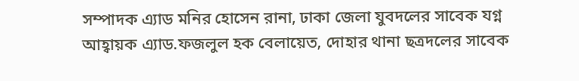সম্পাদক এ্যাড মনির হোসেন রানা, ঢাকা জেলা যুবদলের সাবেক যগ্ন আহ্বায়ক এ্যাড.ফজলুল হক বেলায়েত, দোহার থানা ছত্রদলের সাবেক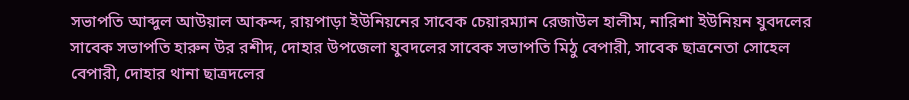সভাপতি আব্দুল আউয়াল আকন্দ, রায়পাড়া ইউনিয়নের সাবেক চেয়ারম্যান রেজাউল হালীম, নারিশা ইউনিয়ন যুবদলের সাবেক সভাপতি হারুন উর রশীদ, দোহার উপজেলা যুবদলের সাবেক সভাপতি মিঠু বেপারী, সাবেক ছাত্রনেতা সোহেল বেপারী, দোহার থানা ছাত্রদলের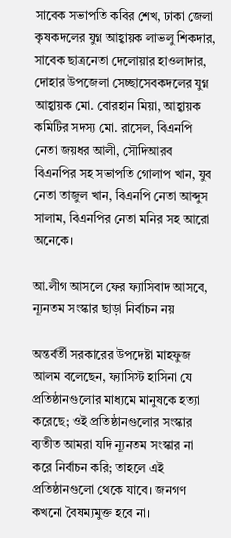সাবেক সভাপতি কবির শেখ, ঢাকা জেলা কৃষকদলের যুগ্ন আহ্বায়ক লাভলু শিকদার, সাবেক ছাত্রনেতা দেলোয়ার হাওলাদার, দোহার উপজেলা সেচ্ছাসেবকদলের যুগ্ন আহ্বায়ক মো. বোরহান মিয়া, আহ্বায়ক কমিটির সদস্য মো. রাসেল, বিএনপি নেতা জয়ধর আলী, সৌদিআরব বিএনপির সহ সভাপতি গোলাপ খান, যুব নেতা তাজুল খান, বিএনপি নেতা আব্দুস সালাম, বিএনপির নেতা মনির সহ আরো অনেকে।

আ.লীগ আসলে ফের ফ্যাসিবাদ আসবে, ন্যূনতম সংস্কার ছাড়া নির্বাচন নয়

অন্তর্বর্তী সরকারের উপদেষ্টা মাহফুজ আলম বলেছেন, ফ্যাসিস্ট হাসিনা যে প্রতিষ্ঠানগুলোর মাধ্যমে মানুষকে হত্যা করেছে; ওই প্রতিষ্ঠানগুলোর সংস্কার ব্যতীত আমরা যদি ন্যূনতম সংস্কার না করে নির্বাচন করি; তাহলে এই প্রতিষ্ঠানগুলো থেকে যাবে। জনগণ কখনো বৈষম্যমুক্ত হবে না।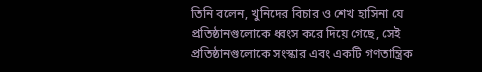তিনি বলেন, খুনিদের বিচার ও শেখ হাসিনা যে প্রতিষ্ঠানগুলোকে ধ্বংস করে দিয়ে গেছে, সেই প্রতিষ্ঠানগুলোকে সংস্কার এবং একটি গণতান্ত্রিক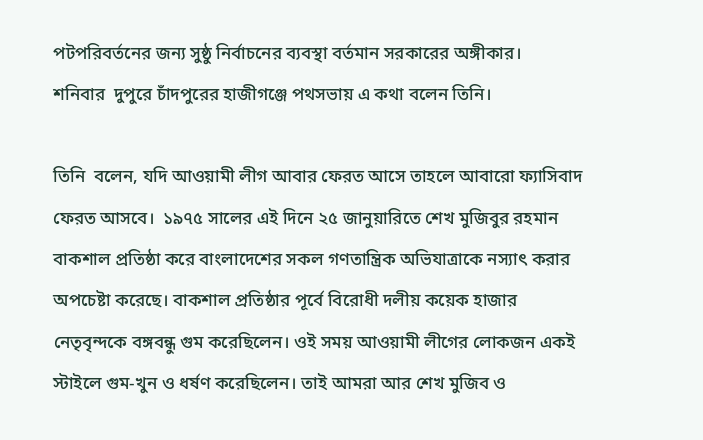পটপরিবর্তনের জন্য সুষ্ঠু নির্বাচনের ব্যবস্থা বর্তমান সরকারের অঙ্গীকার।  শনিবার  দুপুরে চাঁদপুরের হাজীগঞ্জে পথসভায় এ কথা বলেন তিনি।

তিনি  বলেন, যদি আওয়ামী লীগ আবার ফেরত আসে তাহলে আবারো ফ্যাসিবাদ ফেরত আসবে।  ১৯৭৫ সালের এই দিনে ২৫ জানুয়ারিতে শেখ মুজিবুর রহমান বাকশাল প্রতিষ্ঠা করে বাংলাদেশের সকল গণতান্ত্রিক অভিযাত্রাকে নস্যাৎ করার অপচেষ্টা করেছে। বাকশাল প্রতিষ্ঠার পূর্বে বিরোধী দলীয় কয়েক হাজার নেতৃবৃন্দকে বঙ্গবন্ধু গুম করেছিলেন। ওই সময় আওয়ামী লীগের লোকজন একই স্টাইলে গুম-খুন ও ধর্ষণ করেছিলেন। তাই আমরা আর শেখ মুজিব ও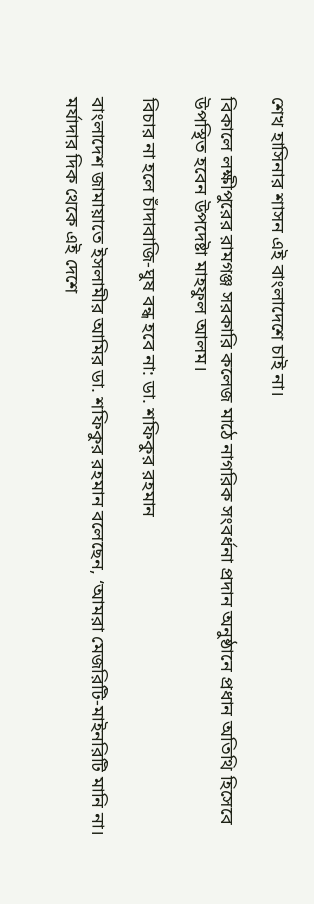শেখ হাসিনার শাসন এই বাংলাদেশে চাই না।

বিকালে লক্ষীপুরের রামগঞ্জ সরকারি কলেজ মাঠে নাগরিক সংবর্ধনা প্রদান অনুষ্ঠানে প্রধান অতিথি হিসেবে উপস্থিত হবেন উপদেষ্টা মাহফুল আলম।

বিচার না হলে চাঁদাবাজি-ঘুষ বন্ধ হবে না: ডা. শফিকুর রহমান

বাংলাদেশ জামায়াতে ইসলামীর আমির ডা. শফিকুর রহমান বলেছেন, ‘আমরা মেজরিটি-মাইনরিটি মানি না। মর্যাদার দিক থেকে এই দেশে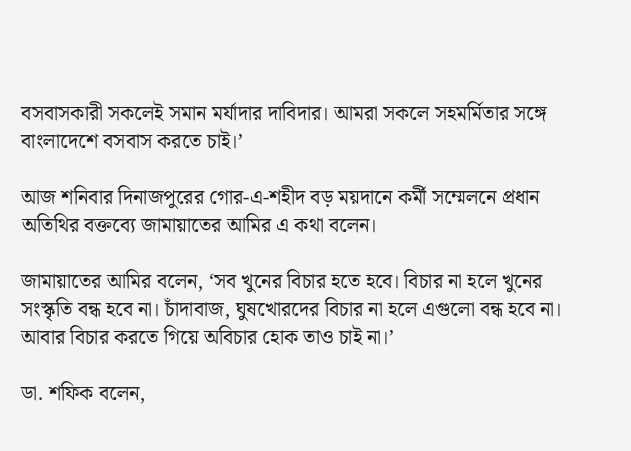বসবাসকারী সকলেই সমান মর্যাদার দাবিদার। আমরা সকলে সহমর্মিতার সঙ্গে বাংলাদেশে বসবাস করতে চাই।’

আজ শনিবার দিনাজপুরের গোর-এ-শহীদ বড় ময়দানে কর্মী সম্মেলনে প্রধান অতিথির বক্তব্যে জামায়াতের আমির এ কথা বলেন।

জামায়াতের আমির বলেন, ‘সব খুনের বিচার হতে হবে। বিচার না হলে খুনের সংস্কৃতি বন্ধ হবে না। চাঁদাবাজ, ঘুষখোরদের বিচার না হলে এগুলো বন্ধ হবে না। আবার বিচার করতে গিয়ে অবিচার হোক তাও চাই না।’

ডা. শফিক বলেন,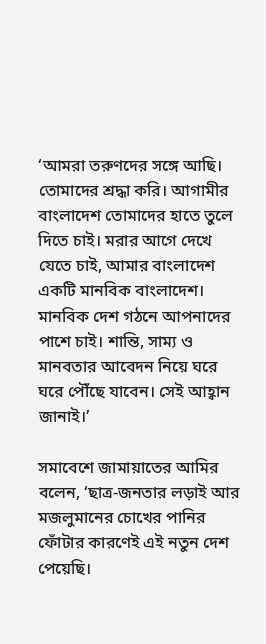‘আমরা তরুণদের সঙ্গে আছি। তোমাদের শ্রদ্ধা করি। আগামীর বাংলাদেশ তোমাদের হাতে তুলে দিতে চাই। মরার আগে দেখে যেতে চাই, আমার বাংলাদেশ একটি মানবিক বাংলাদেশ। মানবিক দেশ গঠনে আপনাদের পাশে চাই। শান্তি, সাম্য ও মানবতার আবেদন নিয়ে ঘরে ঘরে পৌঁছে যাবেন। সেই আহ্বান জানাই।’

সমাবেশে জামায়াতের আমির বলেন, ‘ছাত্র-জনতার লড়াই আর মজলুমানের চোখের পানির ফোঁটার কারণেই এই নতুন দেশ পেয়েছি।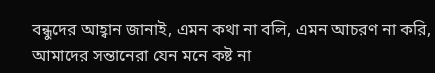বন্ধুদের আহ্বান জানাই, এমন কথা না বলি, এমন আচরণ না করি, আমাদের সন্তানেরা যেন মনে কষ্ট না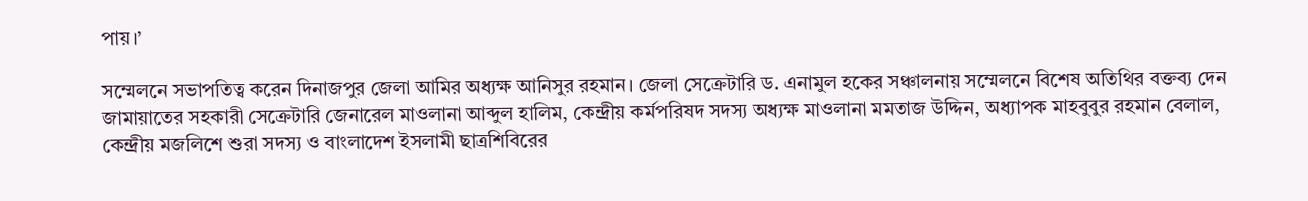পায়।’

সম্মেলনে সভাপতিত্ব করেন দিনাজপুর জেলা আমির অধ্যক্ষ আনিসুর রহমান। জেলা সেক্রেটারি ড. এনামুল হকের সঞ্চালনায় সম্মেলনে বিশেষ অতিথির বক্তব্য দেন জামায়াতের সহকারী সেক্রেটারি জেনারেল মাওলানা আব্দুল হালিম, কেন্দ্রীয় কর্মপরিষদ সদস্য অধ্যক্ষ মাওলানা মমতাজ উদ্দিন, অধ্যাপক মাহবুবুর রহমান বেলাল, কেন্দ্রীয় মজলিশে শুরা সদস্য ও বাংলাদেশ ইসলামী ছাত্রশিবিরের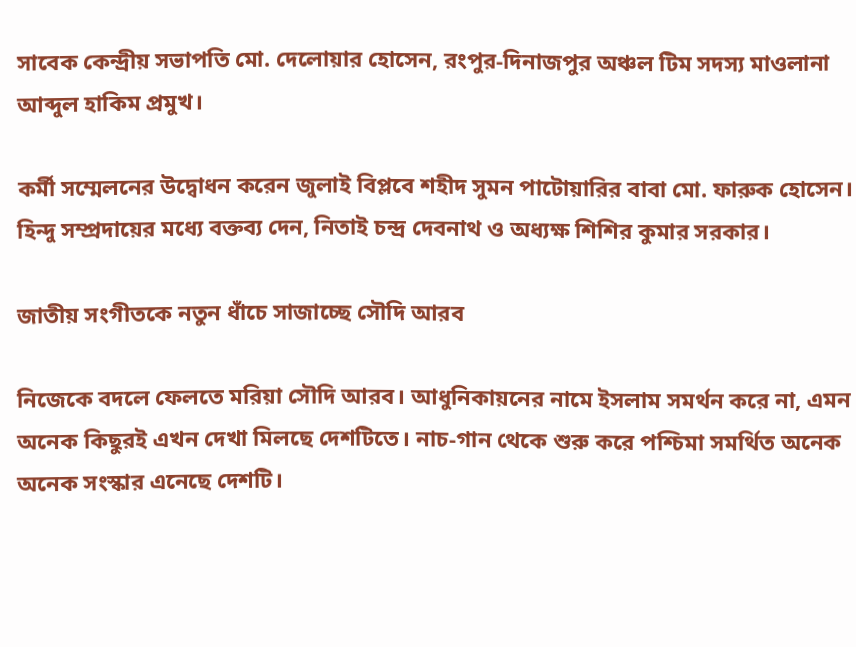সাবেক কেন্দ্রীয় সভাপতি মো. দেলোয়ার হোসেন, রংপুর-দিনাজপুর অঞ্চল টিম সদস্য মাওলানা আব্দুল হাকিম প্রমুখ।

কর্মী সম্মেলনের উদ্বোধন করেন জুলাই বিপ্লবে শহীদ সুমন পাটোয়ারির বাবা মো. ফারুক হোসেন। হিন্দু সম্প্রদায়ের মধ্যে বক্তব্য দেন, নিতাই চন্দ্র দেবনাথ ও অধ্যক্ষ শিশির কুমার সরকার।

জাতীয় সংগীতকে নতুন ধাঁচে সাজাচ্ছে সৌদি আরব

নিজেকে বদলে ফেলতে মরিয়া সৌদি আরব। আধুনিকায়নের নামে ইসলাম সমর্থন করে না, এমন অনেক কিছুরই এখন দেখা মিলছে দেশটিতে। নাচ-গান থেকে শুরু করে পশ্চিমা সমর্থিত অনেক অনেক সংস্কার এনেছে দেশটি।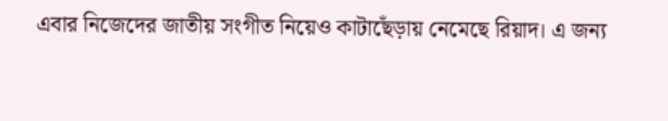এবার নিজেদের জাতীয় সংগীত নিয়েও কাটাছেঁড়ায় নেমেছে রিয়াদ। এ জন্য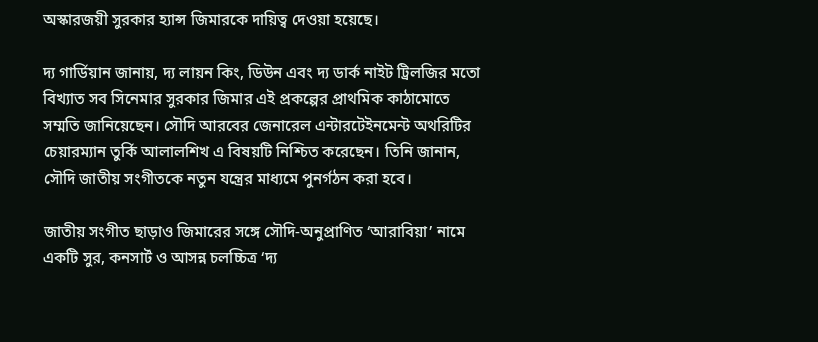অস্কারজয়ী সুরকার হ্যান্স জিমারকে দায়িত্ব দেওয়া হয়েছে।

দ্য গার্ডিয়ান জানায়, দ্য লায়ন কিং, ডিউন এবং দ্য ডার্ক নাইট ট্রিলজির মতো বিখ্যাত সব সিনেমার সুরকার জিমার এই প্রকল্পের প্রাথমিক কাঠামোতে সম্মতি জানিয়েছেন। সৌদি আরবের জেনারেল এন্টারটেইনমেন্ট অথরিটির চেয়ারম্যান তুর্কি আলালশিখ এ বিষয়টি নিশ্চিত করেছেন। তিনি জানান, সৌদি জাতীয় সংগীতকে নতুন যন্ত্রের মাধ্যমে পুনর্গঠন করা হবে।

জাতীয় সংগীত ছাড়াও জিমারের সঙ্গে সৌদি-অনুপ্রাণিত ‘আরাবিয়া’ নামে একটি সুর, কনসার্ট ও আসন্ন চলচ্চিত্র ‘দ্য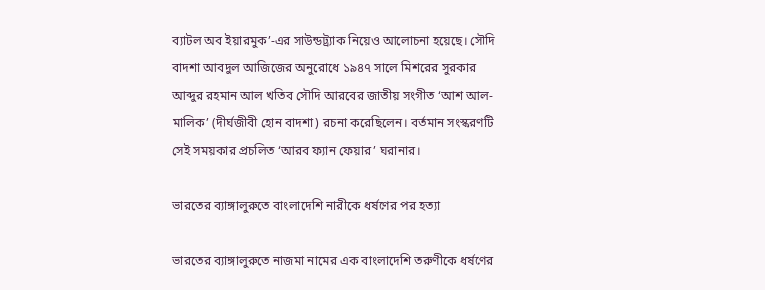ব্যাটল অব ইয়ারমুক’-এর সাউন্ডট্র্যাক নিয়েও আলোচনা হয়েছে। সৌদি বাদশা আবদুল আজিজের অনুরোধে ১৯৪৭ সালে মিশরের সুরকার আব্দুর রহমান আল খতিব সৌদি আরবের জাতীয় সংগীত ‘আশ আল-মালিক’ (দীর্ঘজীবী হোন বাদশা) রচনা করেছিলেন। বর্তমান সংস্করণটি সেই সময়কার প্রচলিত ‘আরব ফ্যান ফেয়ার’ ঘরানার।

ভারতের ব্যাঙ্গালুরুতে বাংলাদেশি নারীকে ধর্ষণের পর হত্যা

ভারতের ব্যাঙ্গালুরুতে নাজমা নামের এক বাংলাদেশি তরুণীকে ধর্ষণের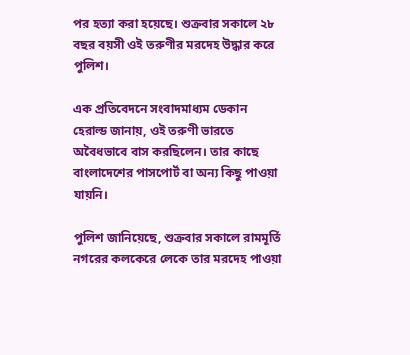পর হত্যা করা হয়েছে। শুক্রবার সকালে ২৮ বছর বয়সী ওই তরুণীর মরদেহ উদ্ধার করে পুলিশ।

এক প্রতিবেদনে সংবাদমাধ্যম ডেকান হেরাল্ড জানায়, ওই তরুণী ভারতে অবৈধভাবে বাস করছিলেন। তার কাছে বাংলাদেশের পাসপোর্ট বা অন্য কিছু পাওয়া যায়নি।

পুলিশ জানিয়েছে, শুক্রবার সকালে রামমূর্তি নগরের কলকেরে লেকে তার মরদেহ পাওয়া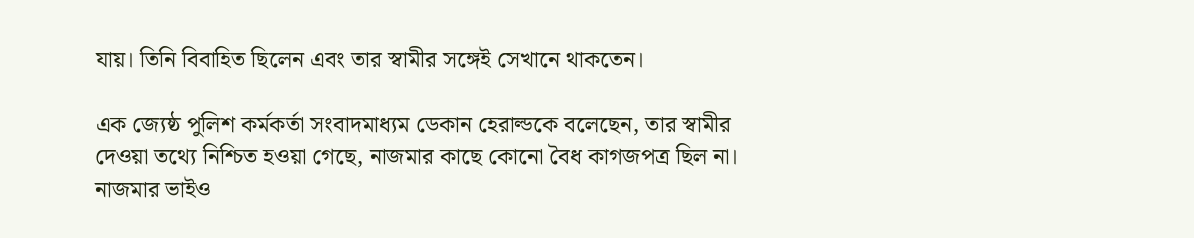যায়। তিনি বিবাহিত ছিলেন এবং তার স্বামীর সঙ্গেই সেখানে থাকতেন।

এক জ্যেষ্ঠ পুলিশ কর্মকর্তা সংবাদমাধ্যম ডেকান হেরাল্ডকে বলেছেন, তার স্বামীর দেওয়া তথ্যে নিশ্চিত হওয়া গেছে, নাজমার কাছে কোনো বৈধ কাগজপত্র ছিল না। নাজমার ভাইও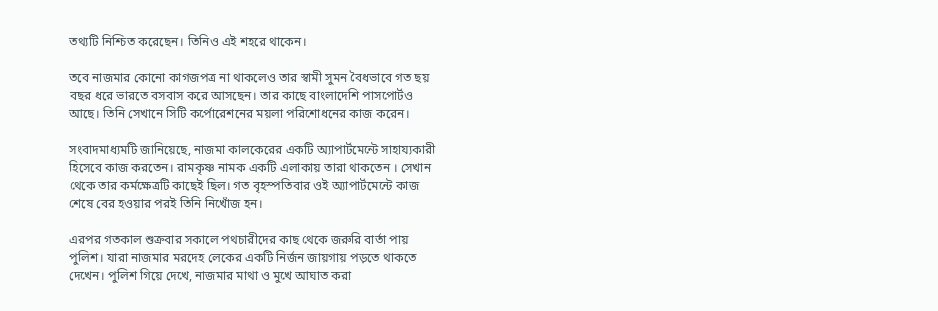তথ্যটি নিশ্চিত করেছেন। তিনিও এই শহরে থাকেন।

তবে নাজমার কোনো কাগজপত্র না থাকলেও তার স্বামী সুমন বৈধভাবে গত ছয় বছর ধরে ভারতে বসবাস করে আসছেন। তার কাছে বাংলাদেশি পাসপোর্টও আছে। তিনি সেখানে সিটি কর্পোরেশনের ময়লা পরিশোধনের কাজ করেন।

সংবাদমাধ্যমটি জানিয়েছে, নাজমা কালকেরের একটি অ্যাপার্টমেন্টে সাহায্যকারী হিসেবে কাজ করতেন। রামকৃষ্ণ নামক একটি এলাকায় তারা থাকতেন । সেখান থেকে তার কর্মক্ষেত্রটি কাছেই ছিল। গত বৃহস্পতিবার ওই অ্যাপার্টমেন্টে কাজ শেষে বের হওয়ার পরই তিনি নিখোঁজ হন।

এরপর গতকাল শুক্রবার সকালে পথচারীদের কাছ থেকে জরুরি বার্তা পায় পুলিশ। যারা নাজমার মরদেহ লেকের একটি নির্জন জায়গায় পড়তে থাকতে দেখেন। পুলিশ গিয়ে দেখে, নাজমার মাথা ও মুখে আঘাত করা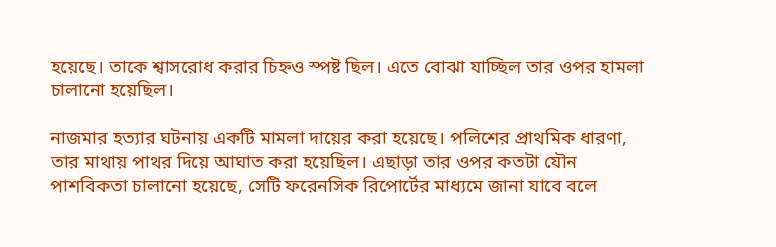হয়েছে। তাকে শ্বাসরোধ করার চিহ্নও স্পষ্ট ছিল। এতে বোঝা যাচ্ছিল তার ওপর হামলা চালানো হয়েছিল।

নাজমার হত্যার ঘটনায় একটি মামলা দায়ের করা হয়েছে। পলিশের প্রাথমিক ধারণা, তার মাথায় পাথর দিয়ে আঘাত করা হয়েছিল। এছাড়া তার ওপর কতটা যৌন পাশবিকতা চালানো হয়েছে, সেটি ফরেনসিক রিপোর্টের মাধ্যমে জানা যাবে বলে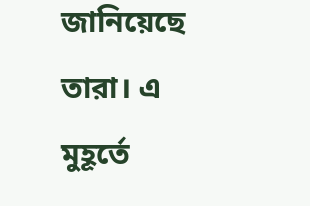জানিয়েছে তারা। এ মুহূর্তে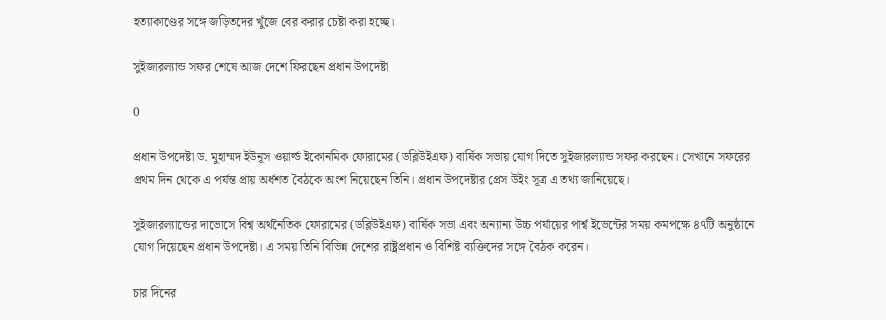হত্যাকাণ্ডের সঙ্গে জড়িতদের খুঁজে বের করার চেষ্টা করা হচ্ছে।

সুইজারল্যান্ড সফর শেষে আজ দেশে ফিরছেন প্রধান উপদেষ্টা

0

প্রধান উপদেষ্টা ড. মুহাম্মদ ইউনূস ওয়ার্ল্ড ইকোনমিক ফোরামের (ডব্লিউইএফ) বার্ষিক সভায় যোগ দিতে সুইজারল্যান্ড সফর করছেন। সেখানে সফরের প্রথম দিন থেকে এ পর্যন্ত প্রায় অর্ধশত বৈঠকে অংশ নিয়েছেন তিনি। প্রধান উপদেষ্টার প্রেস উইং সূত্র এ তথ্য জানিয়েছে।

সুইজারল্যান্ডের দাভোসে বিশ্ব অর্থনৈতিক ফোরামের (ডব্লিউইএফ) বার্ষিক সভা এবং অন্যান্য উচ্চ পর্যায়ের পার্শ্ব ইভেন্টের সময় কমপক্ষে ৪৭টি অনুষ্ঠানে যোগ দিয়েছেন প্রধান উপদেষ্টা। এ সময় তিনি বিভিন্ন দেশের রাষ্ট্রপ্রধান ও বিশিষ্ট ব্যক্তিদের সঙ্গে বৈঠক করেন।

চার দিনের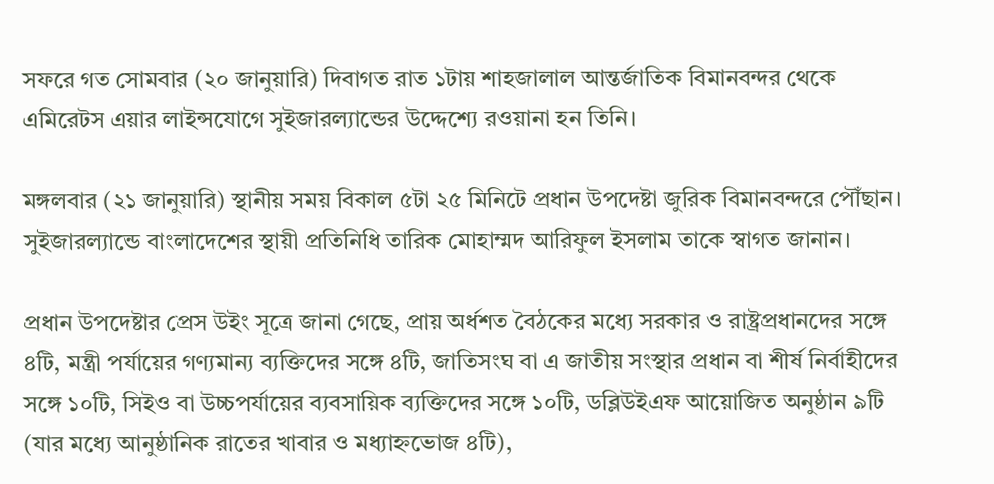সফরে গত সোমবার (২০ জানুয়ারি) দিবাগত রাত ১টায় শাহজালাল আন্তর্জাতিক বিমানবন্দর থেকে এমিরেটস এয়ার লাইন্সযোগে সুইজারল্যান্ডের উদ্দেশ্যে রওয়ানা হন তিনি।

মঙ্গলবার (২১ জানুয়ারি) স্থানীয় সময় বিকাল ৫টা ২৫ মিনিটে প্রধান উপদেষ্টা জুরিক বিমানবন্দরে পৌঁছান। সুইজারল্যান্ডে বাংলাদেশের স্থায়ী প্রতিনিধি তারিক মোহাম্মদ আরিফুল ইসলাম তাকে স্বাগত জানান।

প্রধান উপদেষ্টার প্রেস উইং সূত্রে জানা গেছে, প্রায় অর্ধশত বৈঠকের মধ্যে সরকার ও রাষ্ট্রপ্রধানদের সঙ্গে ৪টি, মন্ত্রী পর্যায়ের গণ্যমান্য ব্যক্তিদের সঙ্গে ৪টি, জাতিসংঘ বা এ জাতীয় সংস্থার প্রধান বা শীর্ষ নির্বাহীদের সঙ্গে ১০টি, সিইও বা উচ্চপর্যায়ের ব্যবসায়িক ব্যক্তিদের সঙ্গে ১০টি, ডব্লিউইএফ আয়োজিত অনুষ্ঠান ৯টি (যার মধ্যে আনুষ্ঠানিক রাতের খাবার ও মধ্যাহ্নভোজ ৪টি),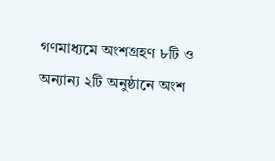গণমাধ্যমে অংশগ্রহণ ৮টি ও অন্যান্য ২টি অনুষ্ঠানে অংশ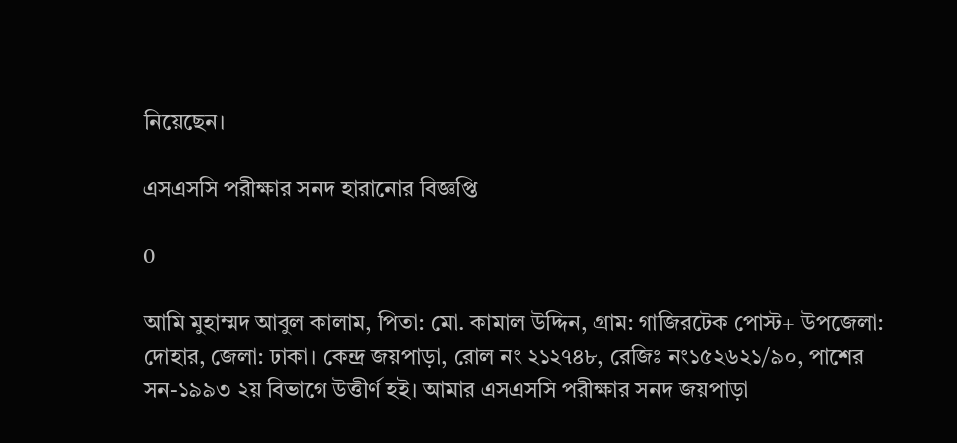নিয়েছেন।

এসএসসি পরীক্ষার সনদ হারানোর বিজ্ঞপ্তি

0

আমি মুহাম্মদ আবুল কালাম, পিতা: মো. কামাল উদ্দিন, গ্রাম: গাজিরটেক পোস্ট+ উপজেলা: দোহার, জেলা: ঢাকা। কেন্দ্র জয়পাড়া, রোল নং ২১২৭৪৮, রেজিঃ নং১৫২৬২১/৯০, পাশের সন-১৯৯৩ ২য় বিভাগে উত্তীর্ণ হই। আমার এসএসসি পরীক্ষার সনদ জয়পাড়া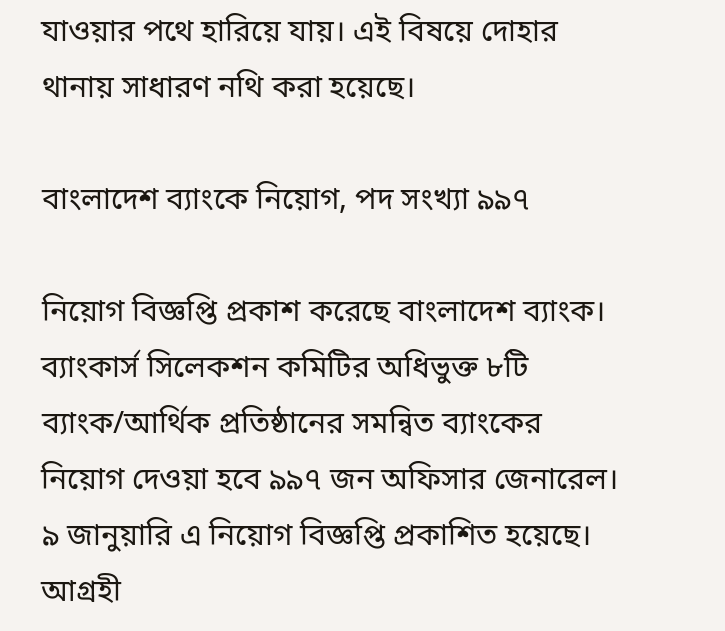যাওয়ার পথে হারিয়ে যায়। এই বিষয়ে দোহার থানায় সাধারণ নথি করা হয়েছে।

বাংলাদেশ ব্যাংকে নিয়োগ, পদ সংখ্যা ৯৯৭

নিয়োগ বিজ্ঞপ্তি প্রকাশ করেছে বাংলাদেশ ব্যাংক। ব্যাংকার্স সিলেকশন কমিটির অধিভুক্ত ৮টি ব্যাংক/আর্থিক প্রতিষ্ঠানের সমন্বিত ব্যাংকের নিয়োগ দেওয়া হবে ৯৯৭ জন অফিসার জেনারেল। ৯ জানুয়ারি এ নিয়োগ বিজ্ঞপ্তি প্রকাশিত হয়েছে। আগ্রহী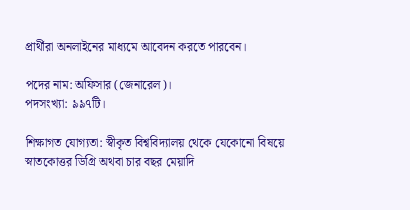প্রার্থীরা অনলাইনের মাধ্যমে আবেদন করতে পারবেন।

পদের নাম: অফিসার (জেনারেল)।
পদসংখ্যা: ৯৯৭টি।

শিক্ষাগত যোগ্যতা: স্বীকৃত বিশ্ববিদ্যালয় থেকে যেকোনো বিষয়ে স্নাতকোত্তর ডিগ্রি অথবা চার বছর মেয়াদি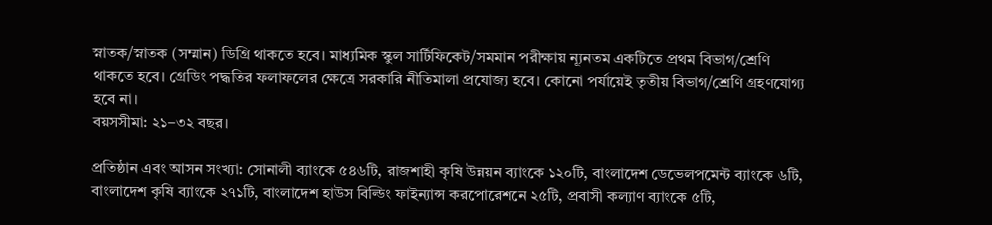স্নাতক/স্নাতক (সম্মান) ডিগ্রি থাকতে হবে। মাধ্যমিক স্কুল সার্টিফিকেট/সমমান পরীক্ষায় ন্যূনতম একটিতে প্রথম বিভাগ/শ্রেণি থাকতে হবে। গ্রেডিং পদ্ধতির ফলাফলের ক্ষেত্রে সরকারি নীতিমালা প্রযোজ্য হবে। কোনো পর্যায়েই তৃতীয় বিভাগ/শ্রেণি গ্রহণযোগ্য হবে না।
বয়সসীমা: ২১–৩২ বছর।

প্রতিষ্ঠান এবং আসন সংখ্যা: সোনালী ব্যাংকে ৫৪৬টি, রাজশাহী কৃষি উন্নয়ন ব্যাংকে ১২০টি, বাংলাদেশ ডেভেলপমেন্ট ব্যাংকে ৬টি, বাংলাদেশ কৃষি ব্যাংকে ২৭১টি, বাংলাদেশ হাউস বিল্ডিং ফাইন্যান্স করপোরেশনে ২৫টি, প্রবাসী কল্যাণ ব্যাংকে ৫টি,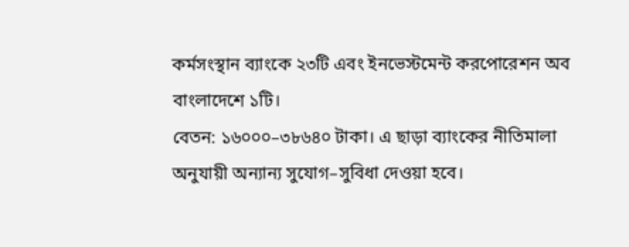কর্মসংস্থান ব্যাংকে ২৩টি এবং ইনভেস্টমেন্ট করপোরেশন অব বাংলাদেশে ১টি।
বেতন: ১৬০০০–৩৮৬৪০ টাকা। এ ছাড়া ব্যাংকের নীতিমালা অনুযায়ী অন্যান্য সুযোগ–সুবিধা দেওয়া হবে।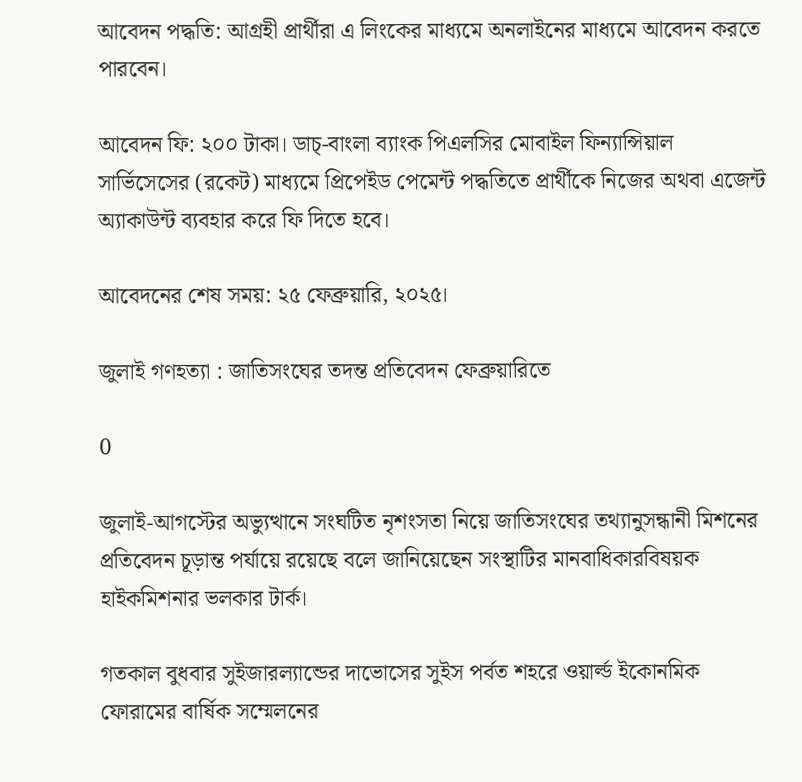আবেদন পদ্ধতি: আগ্রহী প্রার্থীরা এ লিংকের মাধ্যমে অনলাইনের মাধ্যমে আবেদন করতে পারবেন।

আবেদন ফি: ২০০ টাকা। ডাচ্-বাংলা ব্যাংক পিএলসির মোবাইল ফিন্যান্সিয়াল সার্ভিসেসের (রকেট) মাধ্যমে প্রিপেইড পেমেন্ট পদ্ধতিতে প্রার্থীকে নিজের অথবা এজেন্ট অ্যাকাউন্ট ব্যবহার করে ফি দিতে হবে।

আবেদনের শেষ সময়: ২৫ ফেব্রুয়ারি, ২০২৫।

জুলাই গণহত্যা : জাতিসংঘের তদন্ত প্রতিবেদন ফেব্রুয়ারিতে

0

জুলাই-আগস্টের অভ্যুত্থানে সংঘটিত নৃশংসতা নিয়ে জাতিসংঘের তথ্যানুসন্ধানী মিশনের প্রতিবেদন চূড়ান্ত পর্যায়ে রয়েছে বলে জানিয়েছেন সংস্থাটির মানবাধিকারবিষয়ক হাইকমিশনার ভলকার টার্ক।

গতকাল বুধবার সুইজারল্যান্ডের দাভোসের সুইস পর্বত শহরে ওয়ার্ল্ড ইকোনমিক ফোরামের বার্ষিক সম্মেলনের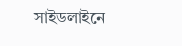সাইডলাইনে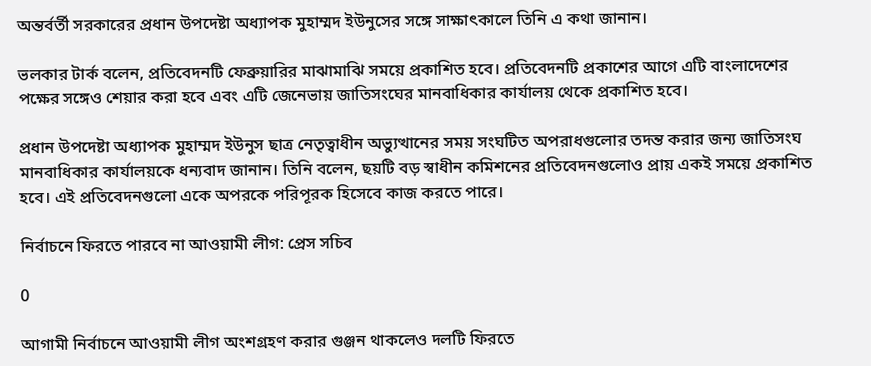অন্তর্বর্তী সরকারের প্রধান উপদেষ্টা অধ্যাপক মুহাম্মদ ইউনুসের সঙ্গে সাক্ষাৎকালে তিনি এ কথা জানান।

ভলকার টার্ক বলেন, প্রতিবেদনটি ফেব্রুয়ারির মাঝামাঝি সময়ে প্রকাশিত হবে। প্রতিবেদনটি প্রকাশের আগে এটি বাংলাদেশের পক্ষের সঙ্গেও শেয়ার করা হবে এবং এটি জেনেভায় জাতিসংঘের মানবাধিকার কার্যালয় থেকে প্রকাশিত হবে।

প্রধান উপদেষ্টা অধ্যাপক মুহাম্মদ ইউনুস ছাত্র নেতৃত্বাধীন অভ্যুত্থানের সময় সংঘটিত অপরাধগুলোর তদন্ত করার জন্য জাতিসংঘ মানবাধিকার কার্যালয়কে ধন্যবাদ জানান। তিনি বলেন, ছয়টি বড় স্বাধীন কমিশনের প্রতিবেদনগুলোও প্রায় একই সময়ে প্রকাশিত হবে। এই প্রতিবেদনগুলো একে অপরকে পরিপূরক হিসেবে কাজ করতে পারে।

নির্বাচনে ফিরতে পারবে না আওয়ামী লীগ: প্রেস সচিব

0

আগামী নির্বাচনে আওয়ামী লীগ অংশগ্রহণ করার গুঞ্জন থাকলেও দলটি ফিরতে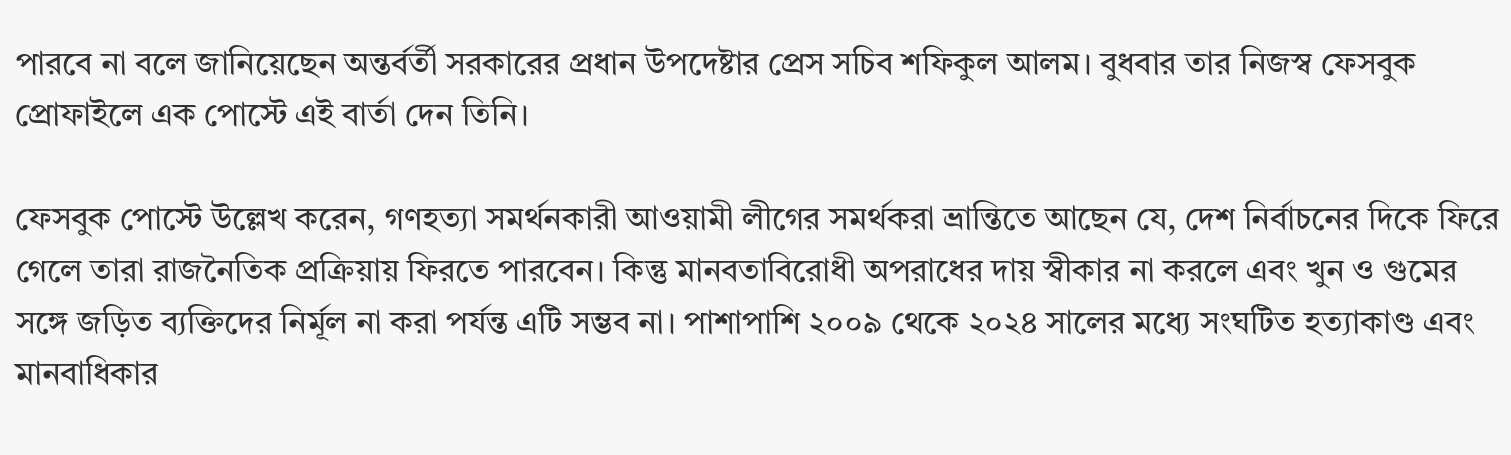পারবে না বলে জানিয়েছেন অন্তর্বর্তী সরকারের প্রধান উপদেষ্টার প্রেস সচিব শফিকুল আলম। বুধবার তার নিজস্ব ফেসবুক প্রোফাইলে এক পোস্টে এই বার্তা দেন তিনি।

ফেসবুক পোস্টে উল্লেখ করেন, গণহত্যা সমর্থনকারী আওয়ামী লীগের সমর্থকরা ভ্রান্তিতে আছেন যে, দেশ নির্বাচনের দিকে ফিরে গেলে তারা রাজনৈতিক প্রক্রিয়ায় ফিরতে পারবেন। কিন্তু মানবতাবিরোধী অপরাধের দায় স্বীকার না করলে এবং খুন ও গুমের সঙ্গে জড়িত ব্যক্তিদের নির্মূল না করা পর্যন্ত এটি সম্ভব না। পাশাপাশি ২০০৯ থেকে ২০২৪ সালের মধ্যে সংঘটিত হত্যাকাণ্ড এবং মানবাধিকার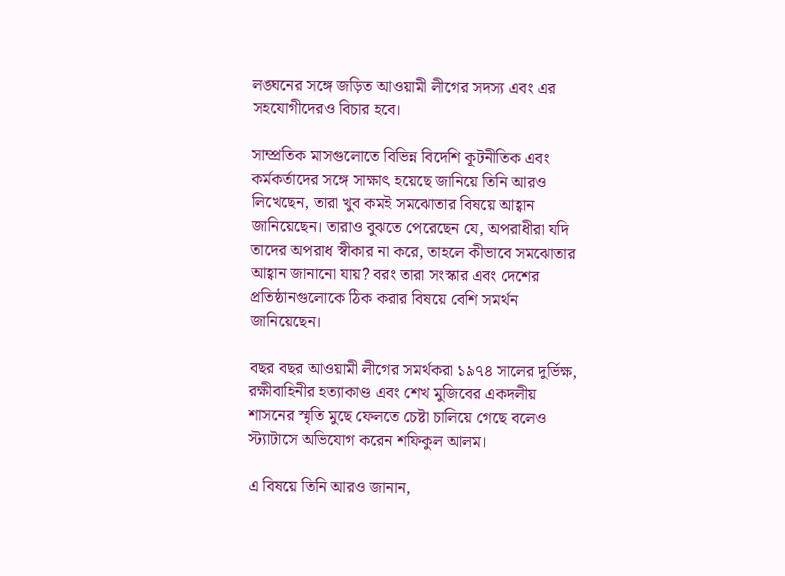লঙ্ঘনের সঙ্গে জড়িত আওয়ামী লীগের সদস্য এবং এর সহযোগীদেরও বিচার হবে।

সাম্প্রতিক মাসগুলোতে বিভিন্ন বিদেশি কূটনীতিক এবং কর্মকর্তাদের সঙ্গে সাক্ষাৎ হয়েছে জানিয়ে তিনি আরও লিখেছেন, তারা খুব কমই সমঝোতার বিষয়ে আহ্বান জানিয়েছেন। তারাও বুঝতে পেরেছেন যে, অপরাধীরা যদি তাদের অপরাধ স্বীকার না করে, তাহলে কীভাবে সমঝোতার আহ্বান জানানো যায়? বরং তারা সংস্কার এবং দেশের প্রতিষ্ঠানগুলোকে ঠিক করার বিষয়ে বেশি সমর্থন জানিয়েছেন।

বছর বছর আওয়ামী লীগের সমর্থকরা ১৯৭৪ সালের দুর্ভিক্ষ, রক্ষীবাহিনীর হত্যাকাণ্ড এবং শেখ মুজিবের একদলীয় শাসনের স্মৃতি মুছে ফেলতে চেষ্টা চালিয়ে গেছে বলেও স্ট্যাটাসে অভিযোগ করেন শফিকুল আলম।

এ বিষয়ে তিনি আরও জানান,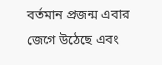বর্তমান প্রজন্ম এবার জেগে উঠেছে এবং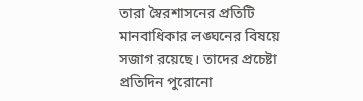তারা স্বৈরশাসনের প্রতিটি মানবাধিকার লঙ্ঘনের বিষয়ে সজাগ রয়েছে। তাদের প্রচেষ্টা প্রতিদিন পুরোনো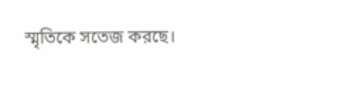স্মৃতিকে সতেজ করছে।